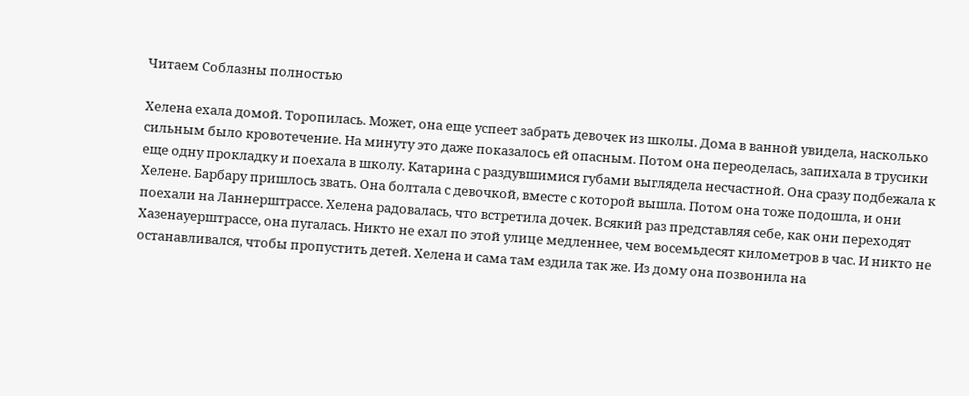Читаем Соблазны полностью

Хелена ехала домой. Торопилась. Может, она еще успеет забрать девочек из школы. Дома в ванной увидела, насколько сильным было кровотечение. На минуту это даже показалось ей опасным. Потом она переоделась, запихала в трусики еще одну прокладку и поехала в школу. Катарина с раздувшимися губами выглядела несчастной. Она сразу подбежала к Хелене. Барбару пришлось звать. Она болтала с девочкой, вместе с которой вышла. Потом она тоже подошла, и они поехали на Ланнерштрассе. Хелена радовалась, что встретила дочек. Всякий раз представляя себе, как они переходят Хазенауерштрассе, она пугалась. Никто не ехал по этой улице медленнее, чем восемьдесят километров в час. И никто не останавливался, чтобы пропустить детей. Хелена и сама там ездила так же. Из дому она позвонила на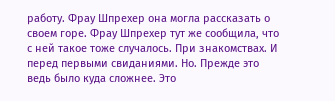работу. Фрау Шпрехер она могла рассказать о своем горе. Фрау Шпрехер тут же сообщила, что с ней такое тоже случалось. При знакомствах. И перед первыми свиданиями. Но. Прежде это ведь было куда сложнее. Это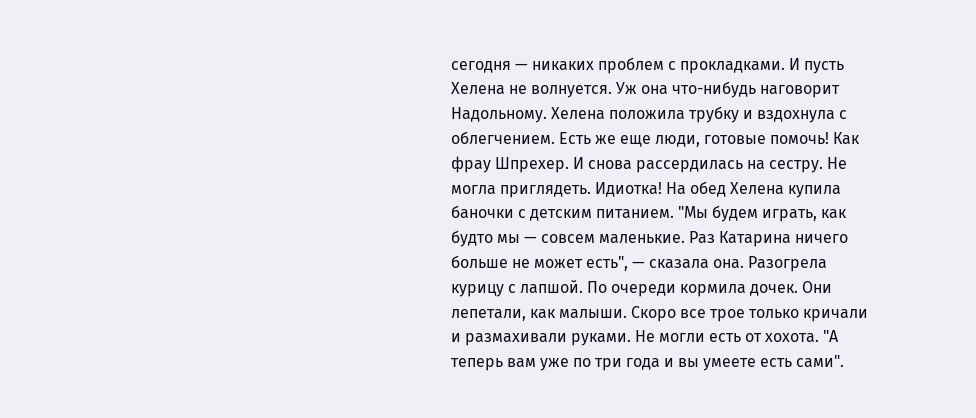сегодня — никаких проблем с прокладками. И пусть Хелена не волнуется. Уж она что-нибудь наговорит Надольному. Хелена положила трубку и вздохнула с облегчением. Есть же еще люди, готовые помочь! Как фрау Шпрехер. И снова рассердилась на сестру. Не могла приглядеть. Идиотка! На обед Хелена купила баночки с детским питанием. "Мы будем играть, как будто мы — совсем маленькие. Раз Катарина ничего больше не может есть", — сказала она. Разогрела курицу с лапшой. По очереди кормила дочек. Они лепетали, как малыши. Скоро все трое только кричали и размахивали руками. Не могли есть от хохота. "А теперь вам уже по три года и вы умеете есть сами".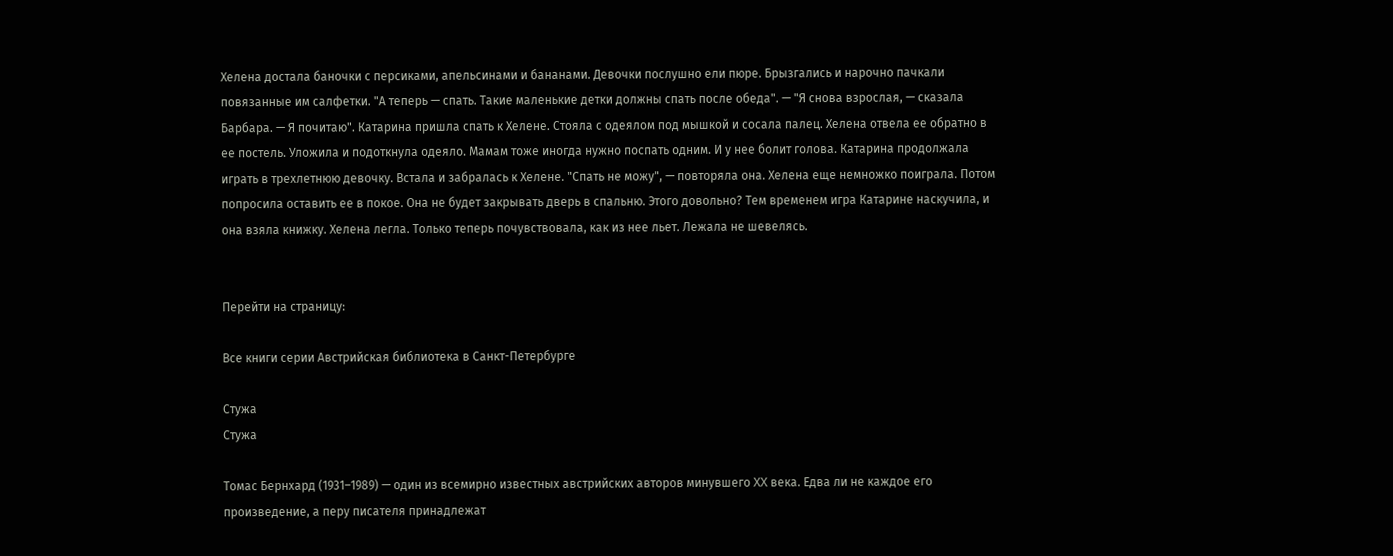Хелена достала баночки с персиками, апельсинами и бананами. Девочки послушно ели пюре. Брызгались и нарочно пачкали повязанные им салфетки. "А теперь — спать. Такие маленькие детки должны спать после обеда". — "Я снова взрослая, — сказала Барбара. — Я почитаю". Катарина пришла спать к Хелене. Стояла с одеялом под мышкой и сосала палец. Хелена отвела ее обратно в ее постель. Уложила и подоткнула одеяло. Мамам тоже иногда нужно поспать одним. И у нее болит голова. Катарина продолжала играть в трехлетнюю девочку. Встала и забралась к Хелене. "Спать не можу", — повторяла она. Хелена еще немножко поиграла. Потом попросила оставить ее в покое. Она не будет закрывать дверь в спальню. Этого довольно? Тем временем игра Катарине наскучила, и она взяла книжку. Хелена легла. Только теперь почувствовала, как из нее льет. Лежала не шевелясь.


Перейти на страницу:

Все книги серии Австрийская библиотека в Санкт-Петербурге

Стужа
Стужа

Томас Бернхард (1931–1989) — один из всемирно известных австрийских авторов минувшего XX века. Едва ли не каждое его произведение, а перу писателя принадлежат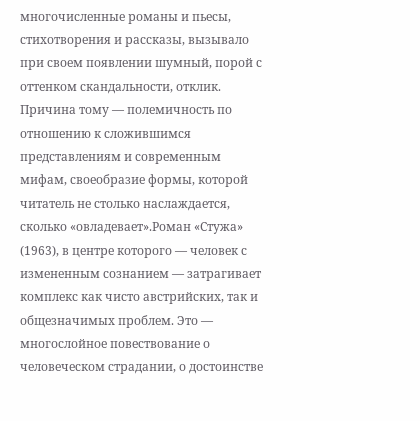многочисленные романы и пьесы, стихотворения и рассказы, вызывало при своем появлении шумный, порой с оттенком скандальности, отклик. Причина тому — полемичность по отношению к сложившимся представлениям и современным мифам, своеобразие формы, которой читатель не столько наслаждается, сколько «овладевает».Роман «Стужа» (1963), в центре которого — человек с измененным сознанием — затрагивает комплекс как чисто австрийских, так и общезначимых проблем. Это — многослойное повествование о человеческом страдании, о достоинстве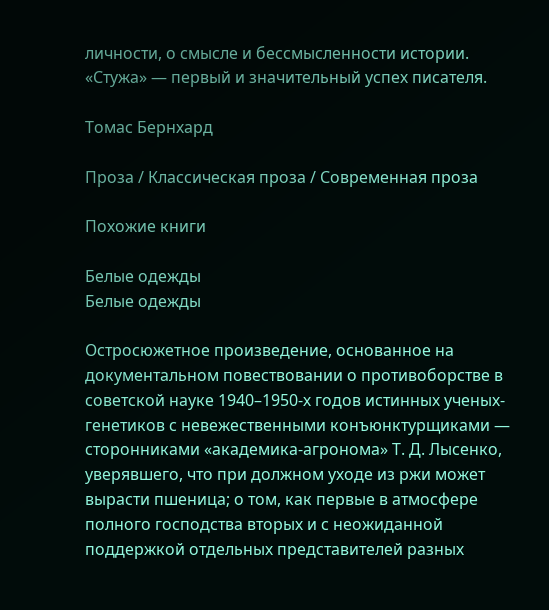личности, о смысле и бессмысленности истории. «Стужа» — первый и значительный успех писателя.

Томас Бернхард

Проза / Классическая проза / Современная проза

Похожие книги

Белые одежды
Белые одежды

Остросюжетное произведение, основанное на документальном повествовании о противоборстве в советской науке 1940–1950-х годов истинных ученых-генетиков с невежественными конъюнктурщиками — сторонниками «академика-агронома» Т. Д. Лысенко, уверявшего, что при должном уходе из ржи может вырасти пшеница; о том, как первые в атмосфере полного господства вторых и с неожиданной поддержкой отдельных представителей разных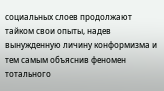социальных слоев продолжают тайком свои опыты, надев вынужденную личину конформизма и тем самым объяснив феномен тотального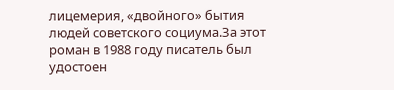лицемерия, «двойного» бытия людей советского социума.За этот роман в 1988 году писатель был удостоен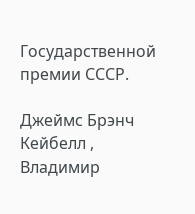Государственной премии СССР.

Джеймс Брэнч Кейбелл , Владимир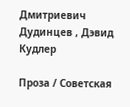Дмитриевич Дудинцев , Дэвид Кудлер

Проза / Советская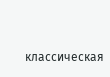классическая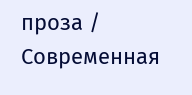проза / Современная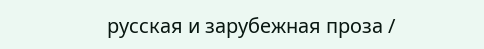русская и зарубежная проза /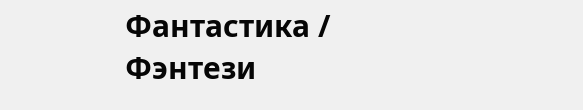Фантастика / Фэнтези